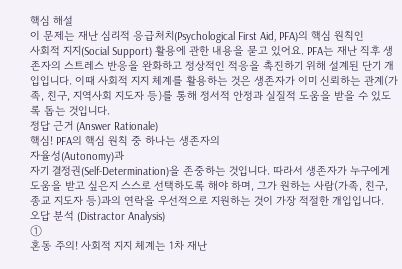핵심 해설
이 문제는 재난 심리적 응급처치(Psychological First Aid, PFA)의 핵심 원칙인
사회적 지지(Social Support) 활용에 관한 내용을 묻고 있어요. PFA는 재난 직후 생존자의 스트레스 반응을 완화하고 정상적인 적응을 촉진하기 위해 설계된 단기 개입입니다. 이때 사회적 지지 체계를 활용하는 것은 생존자가 이미 신뢰하는 관계(가족, 친구, 지역사회 지도자 등)를 통해 정서적 안정과 실질적 도움을 받을 수 있도록 돕는 것입니다.
정답 근거 (Answer Rationale)
핵심! PFA의 핵심 원칙 중 하나는 생존자의
자율성(Autonomy)과
자기 결정권(Self-Determination)을 존중하는 것입니다. 따라서 생존자가 누구에게 도움을 받고 싶은지 스스로 선택하도록 해야 하며, 그가 원하는 사람(가족, 친구, 종교 지도자 등)과의 연락을 우선적으로 지원하는 것이 가장 적절한 개입입니다.
오답 분석 (Distractor Analysis)
①
혼동 주의! 사회적 지지 체계는 1차 재난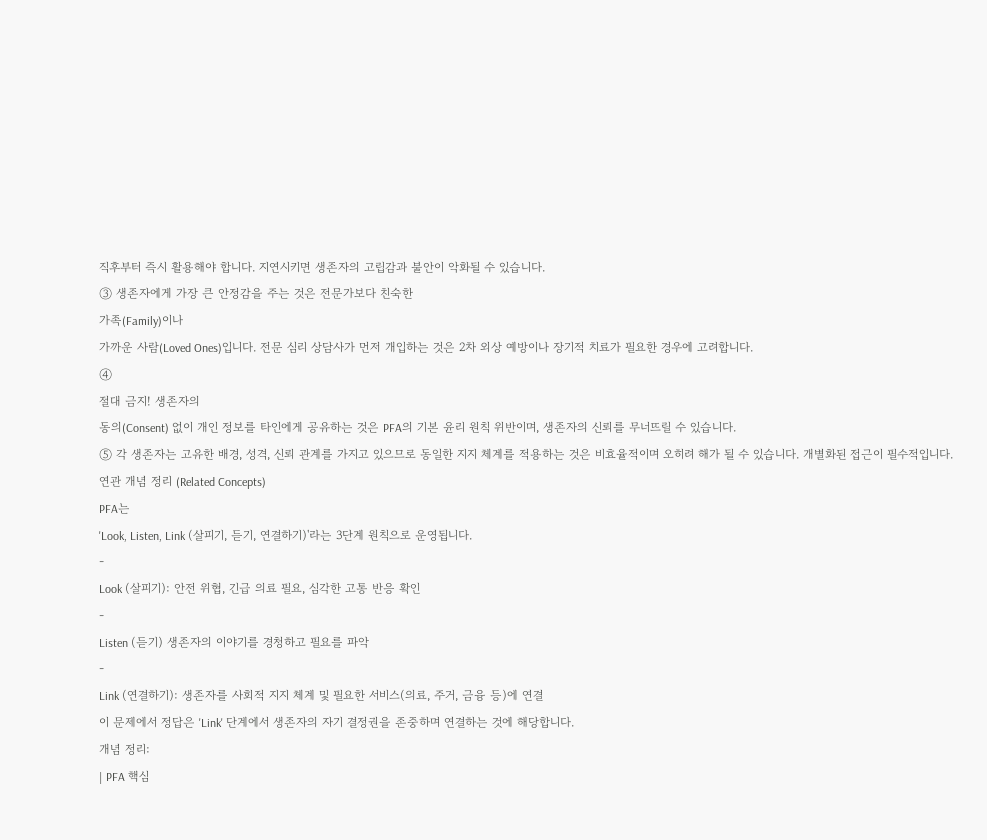직후부터 즉시 활용해야 합니다. 지연시키면 생존자의 고립감과 불안이 악화될 수 있습니다.
③ 생존자에게 가장 큰 안정감을 주는 것은 전문가보다 친숙한
가족(Family)이나
가까운 사람(Loved Ones)입니다. 전문 심리 상담사가 먼저 개입하는 것은 2차 외상 예방이나 장기적 치료가 필요한 경우에 고려합니다.
④
절대 금지! 생존자의
동의(Consent) 없이 개인 정보를 타인에게 공유하는 것은 PFA의 기본 윤리 원칙 위반이며, 생존자의 신뢰를 무너뜨릴 수 있습니다.
⑤ 각 생존자는 고유한 배경, 성격, 신뢰 관계를 가지고 있으므로 동일한 지지 체계를 적용하는 것은 비효율적이며 오히려 해가 될 수 있습니다. 개별화된 접근이 필수적입니다.
연관 개념 정리 (Related Concepts)
PFA는
'Look, Listen, Link (살피기, 듣기, 연결하기)'라는 3단계 원칙으로 운영됩니다.
-
Look (살피기): 안전 위협, 긴급 의료 필요, 심각한 고통 반응 확인
-
Listen (듣기) 생존자의 이야기를 경청하고 필요를 파악
-
Link (연결하기): 생존자를 사회적 지지 체계 및 필요한 서비스(의료, 주거, 금융 등)에 연결
이 문제에서 정답은 'Link' 단계에서 생존자의 자기 결정권을 존중하며 연결하는 것에 해당합니다.
개념 정리:
| PFA 핵심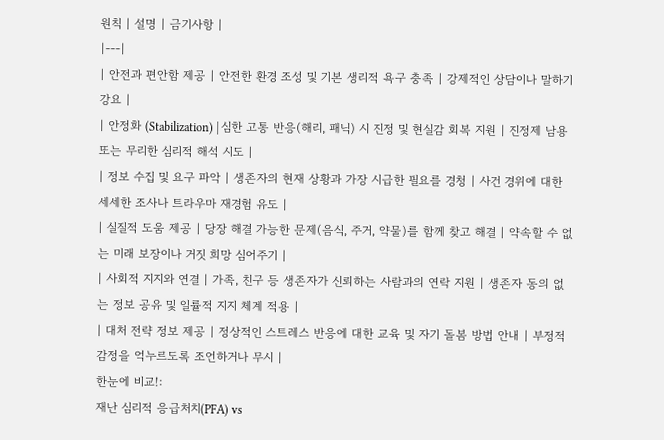원칙 | 설명 | 금기사항 |
|---|
| 안전과 편안함 제공 | 안전한 환경 조성 및 기본 생리적 욕구 충족 | 강제적인 상담이나 말하기 강요 |
| 안정화 (Stabilization) | 심한 고통 반응(해리, 패닉) 시 진정 및 현실감 회복 지원 | 진정제 남용 또는 무리한 심리적 해석 시도 |
| 정보 수집 및 요구 파악 | 생존자의 현재 상황과 가장 시급한 필요를 경청 | 사건 경위에 대한 세세한 조사나 트라우마 재경험 유도 |
| 실질적 도움 제공 | 당장 해결 가능한 문제(음식, 주거, 약물)를 함께 찾고 해결 | 약속할 수 없는 미래 보장이나 거짓 희망 심어주기 |
| 사회적 지지와 연결 | 가족, 친구 등 생존자가 신뢰하는 사람과의 연락 지원 | 생존자 동의 없는 정보 공유 및 일률적 지지 체계 적용 |
| 대처 전략 정보 제공 | 정상적인 스트레스 반응에 대한 교육 및 자기 돌봄 방법 안내 | 부정적 감정을 억누르도록 조언하거나 무시 |
한눈에 비교!:
재난 심리적 응급처치(PFA) vs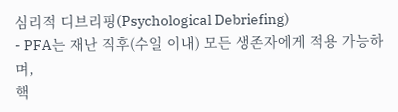심리적 디브리핑(Psychological Debriefing)
- PFA는 재난 직후(수일 이내) 모든 생존자에게 적용 가능하며,
핵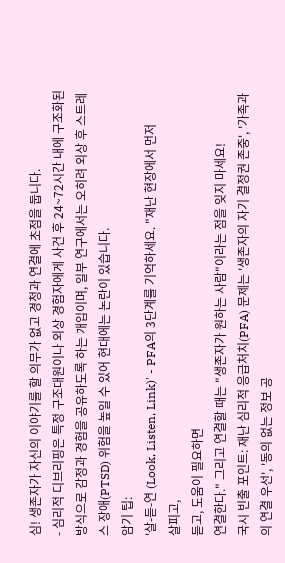심! 생존자가 자신의 이야기를 할 의무가 없고 경청과 연결에 초점을 둡니다.
- 심리적 디브리핑은 특정 구조대원이나 외상 경험자에게 사건 후 24~72시간 내에 구조화된 방식으로 감정과 경험을 공유하도록 하는 개입이며, 일부 연구에서는 오히려 외상 후 스트레스 장애(PTSD) 위험을 높일 수 있어 현대에는 논란이 있습니다.
암기 팁:
'살-듣-연 (Look, Listen, Link)' - PFA의 3단계를 기억하세요. "재난 현장에서 먼저
살피고,
듣고, 도움이 필요하면
연결한다." 그리고 연결할 때는 "생존자가 원하는 사람"이라는 점을 잊지 마세요!
국시 빈출 포인트: 재난 심리적 응급처치(PFA) 문제는 '생존자의 자기 결정권 존중', '가족과의 연결 우선', '동의 없는 정보 공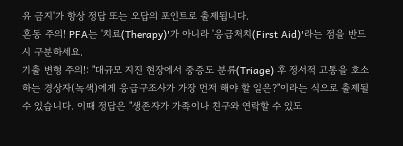유 금지'가 항상 정답 또는 오답의 포인트로 출제됩니다.
혼동 주의! PFA는 '치료(Therapy)'가 아니라 '응급처치(First Aid)'라는 점을 반드시 구분하세요.
기출 변형 주의!: "대규모 지진 현장에서 중증도 분류(Triage) 후 정서적 고통을 호소하는 경상자(녹색)에게 응급구조사가 가장 먼저 해야 할 일은?"이라는 식으로 출제될 수 있습니다. 이때 정답은 "생존자가 가족이나 친구와 연락할 수 있도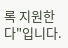록 지원한다"입니다.